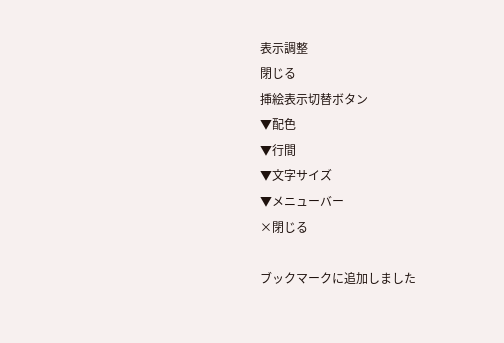表示調整
閉じる
挿絵表示切替ボタン
▼配色
▼行間
▼文字サイズ
▼メニューバー
×閉じる

ブックマークに追加しました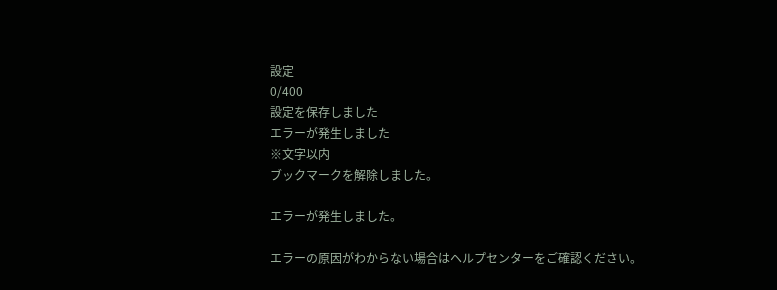設定
0/400
設定を保存しました
エラーが発生しました
※文字以内
ブックマークを解除しました。

エラーが発生しました。

エラーの原因がわからない場合はヘルプセンターをご確認ください。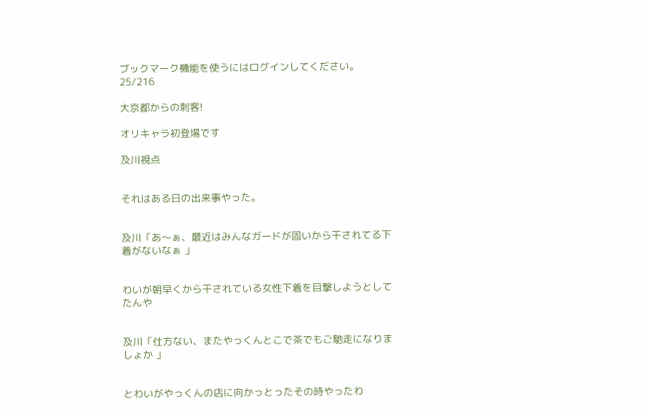ブックマーク機能を使うにはログインしてください。
25/216

大京都からの刺客!

オリキャラ初登場です

及川視点


それはある日の出来事やった。


及川「あ〜ぁ、最近はみんなガードが固いから干されてる下着がないなぁ 」


わいが朝早くから干されている女性下着を目撃しようとしてたんや


及川「仕方ない、またやっくんとこで茶でもご馳走になりましょか 」


とわいがやっくんの店に向かっとったその時やったわ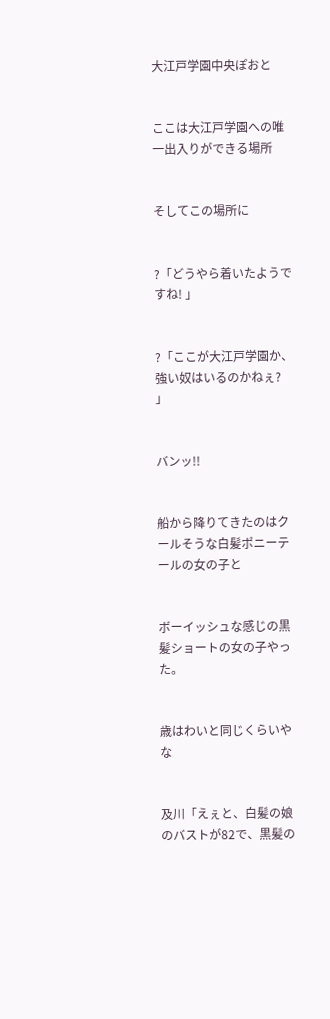大江戸学園中央ぽおと


ここは大江戸学園への唯一出入りができる場所


そしてこの場所に


?「どうやら着いたようですね! 」


?「ここが大江戸学園か、強い奴はいるのかねぇ? 」


バンッ!!


船から降りてきたのはクールそうな白髪ポニーテールの女の子と


ボーイッシュな感じの黒髪ショートの女の子やった。


歳はわいと同じくらいやな


及川「えぇと、白髪の娘のバストが82で、黒髪の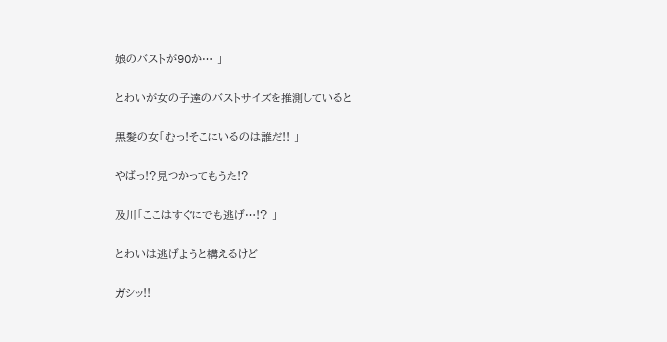娘のバストが90か… 」


とわいが女の子達のバストサイズを推測していると


黒髪の女「むっ!そこにいるのは誰だ!! 」


やばっ!?見つかってもうた!?


及川「ここはすぐにでも逃げ…!? 」


とわいは逃げようと構えるけど


ガシッ!!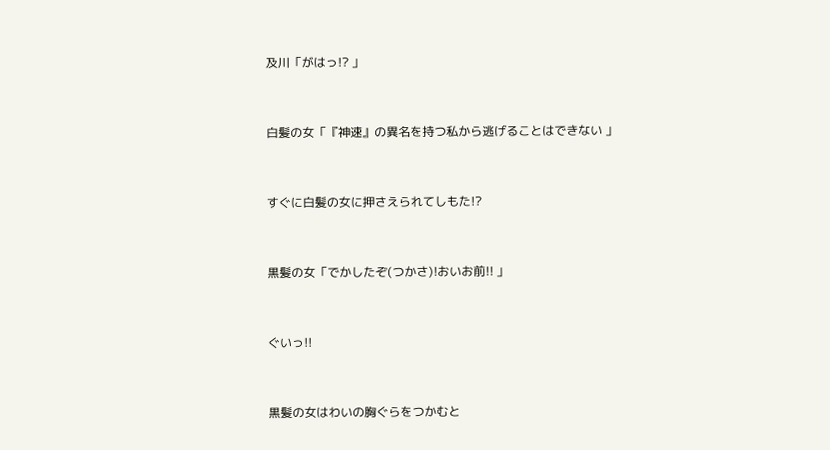及川「がはっ!? 」


白髪の女「『神速』の異名を持つ私から逃げることはできない 」


すぐに白髪の女に押さえられてしもた!?


黒髪の女「でかしたぞ(つかさ)!おいお前!! 」


ぐいっ!!


黒髪の女はわいの胸ぐらをつかむと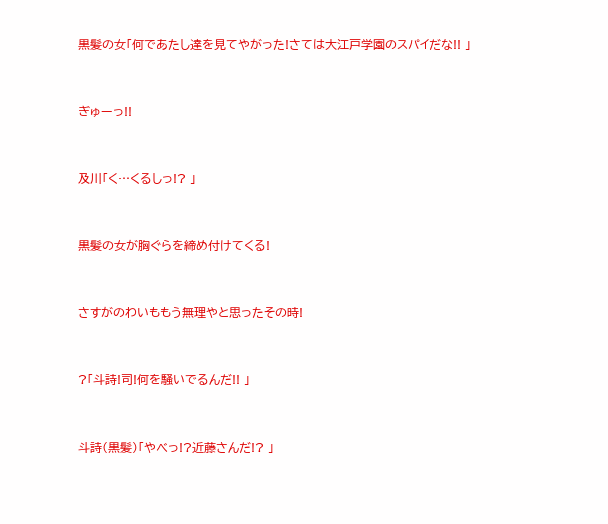黒髪の女「何であたし達を見てやがった!さては大江戸学園のスパイだな!! 」


ぎゅーっ!!


及川「く…くるしっ!? 」


黒髪の女が胸ぐらを締め付けてくる!


さすがのわいももう無理やと思ったその時!


?「斗詩!司!何を騒いでるんだ!! 」


斗詩(黒髪)「やべっ!?近藤さんだ!? 」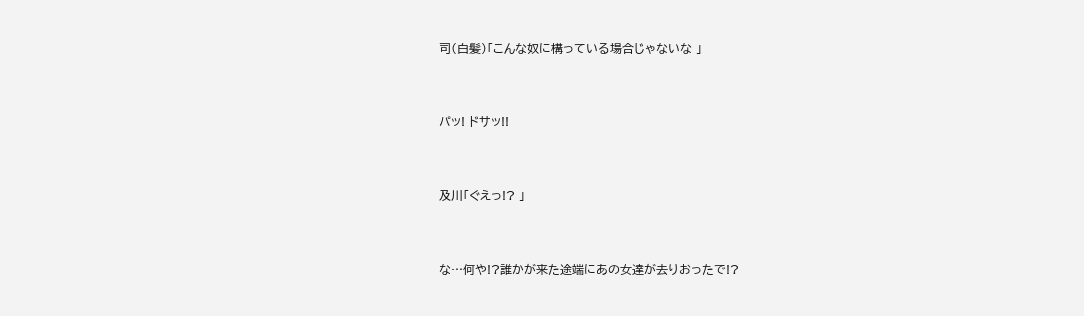司(白髪)「こんな奴に構っている場合じゃないな 」


パッ! ドサッ!!


及川「ぐえっ!? 」


な…何や!?誰かが来た途端にあの女達が去りおったで!?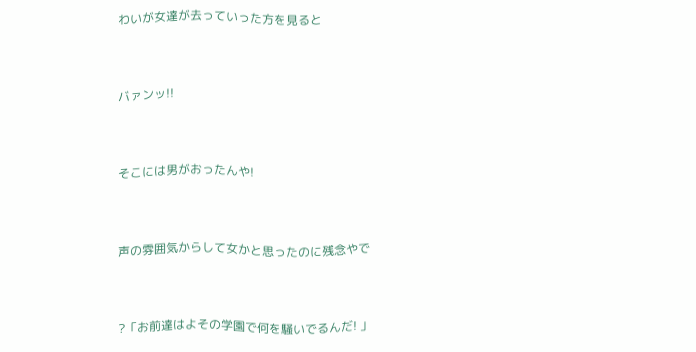わいが女達が去っていった方を見ると


バァンッ!!


そこには男がおったんや!


声の雰囲気からして女かと思ったのに残念やで


?「お前達はよその学園で何を騒いでるんだ! 」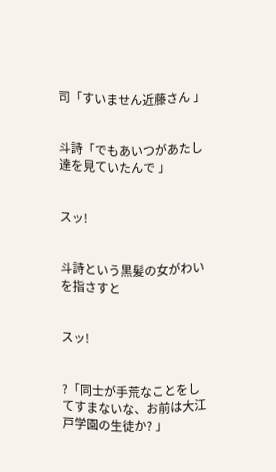司「すいません近藤さん 」


斗詩「でもあいつがあたし達を見ていたんで 」


スッ!


斗詩という黒髪の女がわいを指さすと


スッ!


?「同士が手荒なことをしてすまないな、お前は大江戸学園の生徒か? 」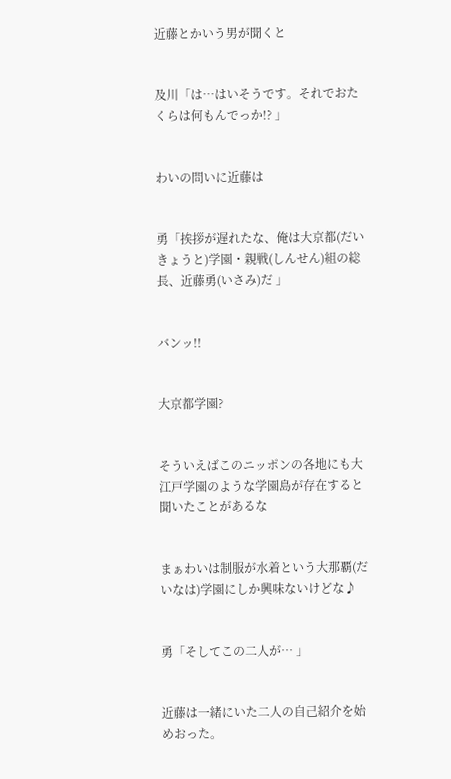近藤とかいう男が聞くと


及川「は…はいそうです。それでおたくらは何もんでっか!? 」


わいの問いに近藤は


勇「挨拶が遅れたな、俺は大京都(だいきょうと)学園・親戦(しんせん)組の総長、近藤勇(いさみ)だ 」


バンッ!!


大京都学園?


そういえばこのニッポンの各地にも大江戸学園のような学園島が存在すると聞いたことがあるな


まぁわいは制服が水着という大那覇(だいなは)学園にしか興味ないけどな♪


勇「そしてこの二人が… 」


近藤は一緒にいた二人の自己紹介を始めおった。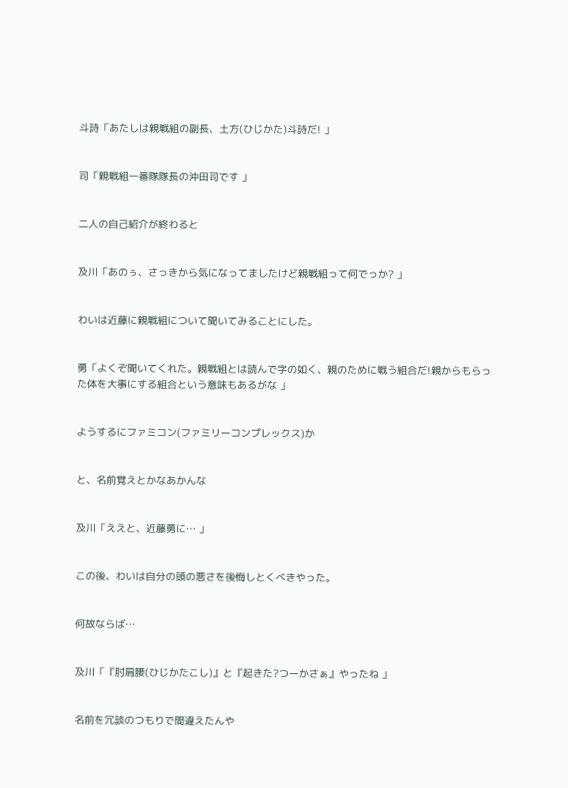斗詩「あたしは親戦組の副長、土方(ひじかた)斗詩だ! 」


司「親戦組一番隊隊長の沖田司です 」


二人の自己紹介が終わると


及川「あのぅ、さっきから気になってましたけど親戦組って何でっか? 」


わいは近藤に親戦組について聞いてみることにした。


勇「よくぞ聞いてくれた。親戦組とは読んで字の如く、親のために戦う組合だ!親からもらった体を大事にする組合という意味もあるがな 」


ようするにファミコン(ファミリーコンプレックス)か


と、名前覚えとかなあかんな


及川「ええと、近藤勇に… 」


この後、わいは自分の頭の悪さを後悔しとくべきやった。


何故ならば…


及川「『肘肩腰(ひじかたこし)』と『起きた?つーかさぁ』やったね 」


名前を冗談のつもりで間違えたんや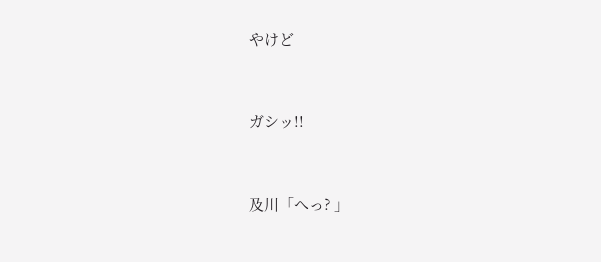やけど


ガシッ!!


及川「へっ? 」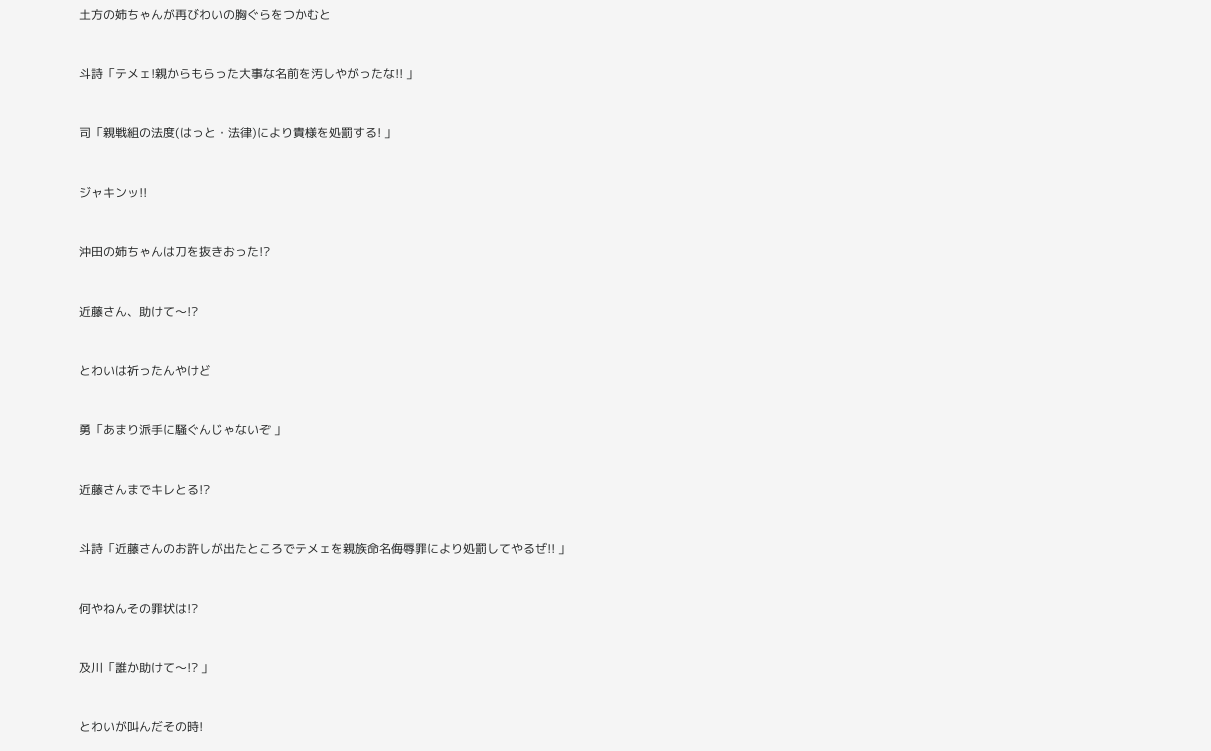土方の姉ちゃんが再びわいの胸ぐらをつかむと


斗詩「テメェ!親からもらった大事な名前を汚しやがったな!! 」


司「親戦組の法度(はっと・法律)により貴様を処罰する! 」


ジャキンッ!!


沖田の姉ちゃんは刀を抜きおった!?


近藤さん、助けて〜!?


とわいは祈ったんやけど


勇「あまり派手に騒ぐんじゃないぞ 」


近藤さんまでキレとる!?


斗詩「近藤さんのお許しが出たところでテメェを親族命名侮辱罪により処罰してやるぜ!! 」


何やねんその罪状は!?


及川「誰か助けて〜!? 」


とわいが叫んだその時!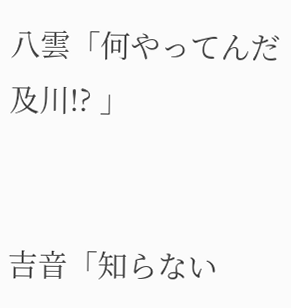八雲「何やってんだ及川!? 」


吉音「知らない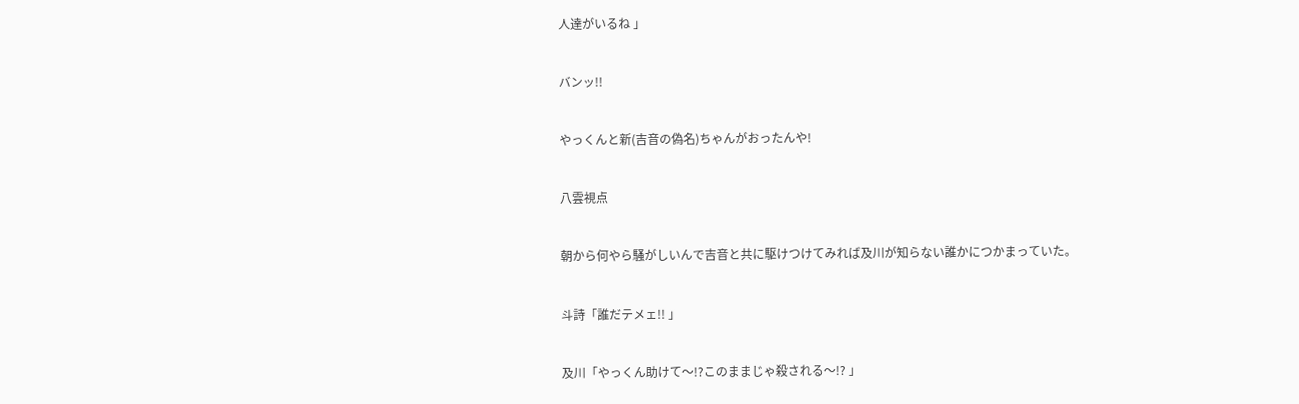人達がいるね 」


バンッ!!


やっくんと新(吉音の偽名)ちゃんがおったんや!


八雲視点


朝から何やら騒がしいんで吉音と共に駆けつけてみれば及川が知らない誰かにつかまっていた。


斗詩「誰だテメェ!! 」


及川「やっくん助けて〜!?このままじゃ殺される〜!? 」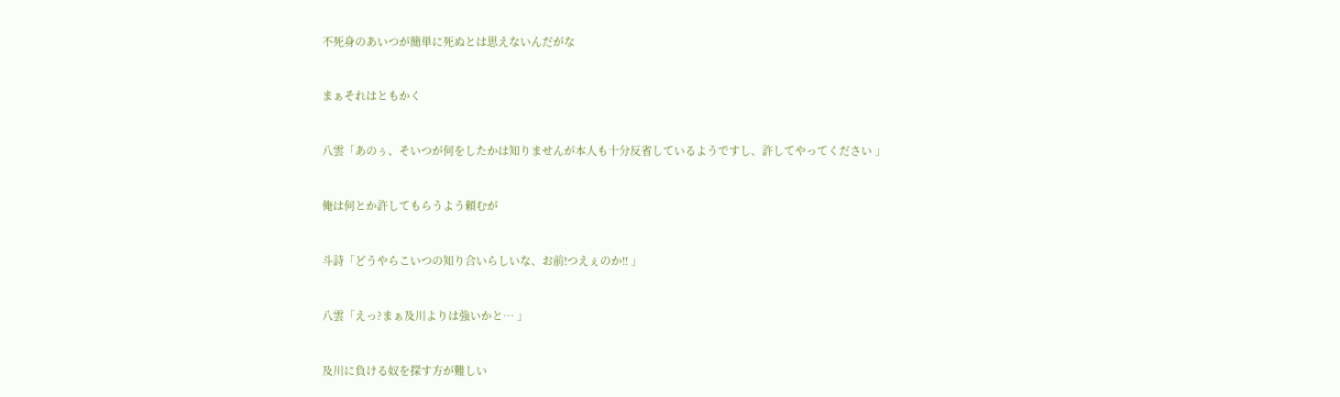不死身のあいつが簡単に死ぬとは思えないんだがな


まぁそれはともかく


八雲「あのぅ、そいつが何をしたかは知りませんが本人も十分反省しているようですし、許してやってください 」


俺は何とか許してもらうよう頼むが


斗詩「どうやらこいつの知り合いらしいな、お前!つえぇのか!! 」


八雲「えっ?まぁ及川よりは強いかと… 」


及川に負ける奴を探す方が難しい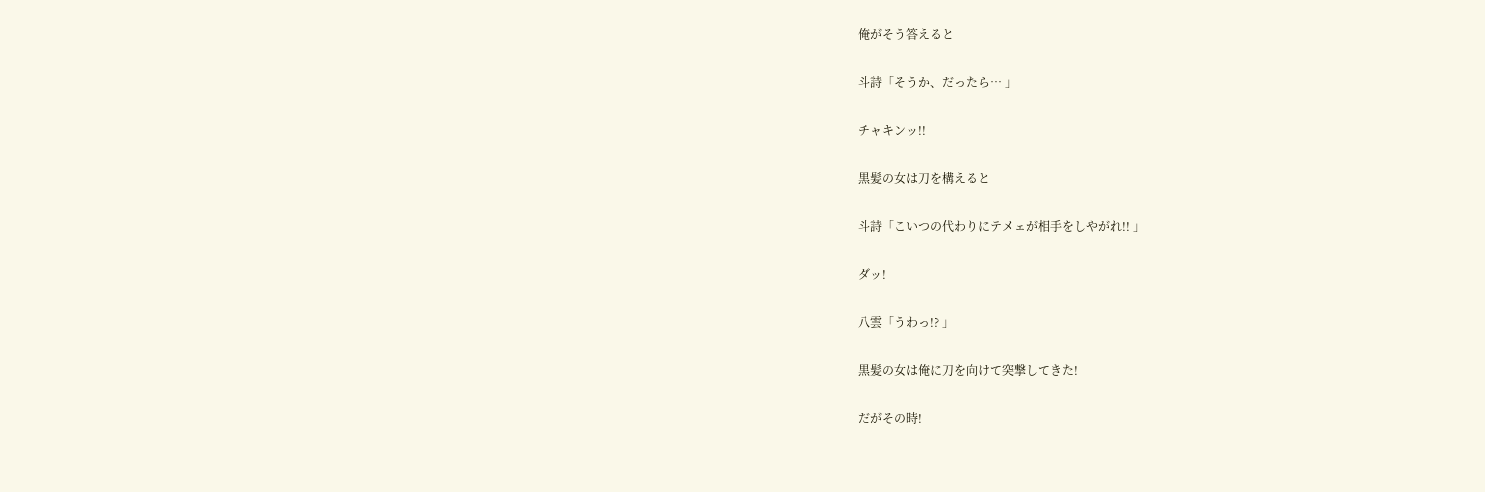俺がそう答えると


斗詩「そうか、だったら… 」


チャキンッ!!


黒髪の女は刀を構えると


斗詩「こいつの代わりにテメェが相手をしやがれ!! 」


ダッ!


八雲「うわっ!? 」


黒髪の女は俺に刀を向けて突撃してきた!


だがその時!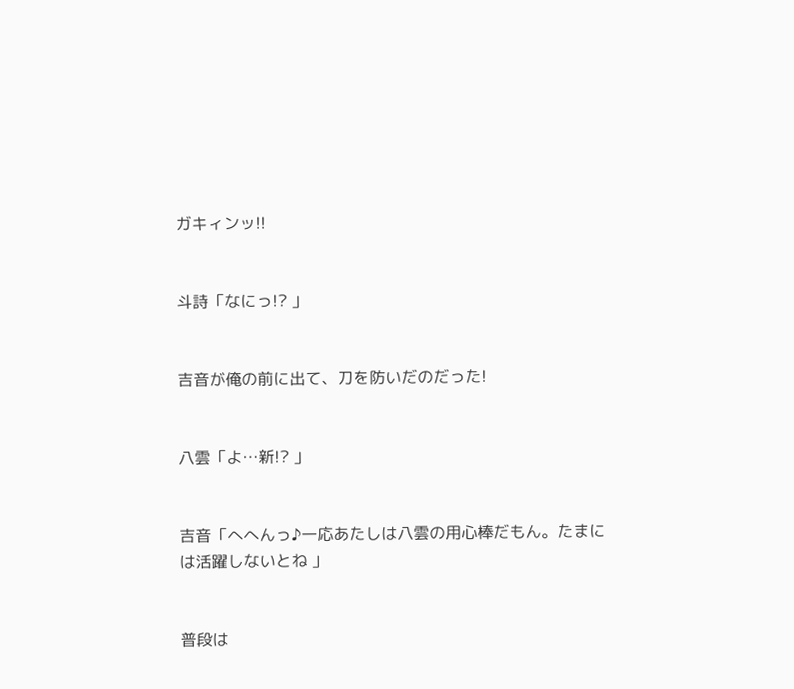ガキィンッ!!


斗詩「なにっ!? 」


吉音が俺の前に出て、刀を防いだのだった!


八雲「よ…新!? 」


吉音「へへんっ♪一応あたしは八雲の用心棒だもん。たまには活躍しないとね 」


普段は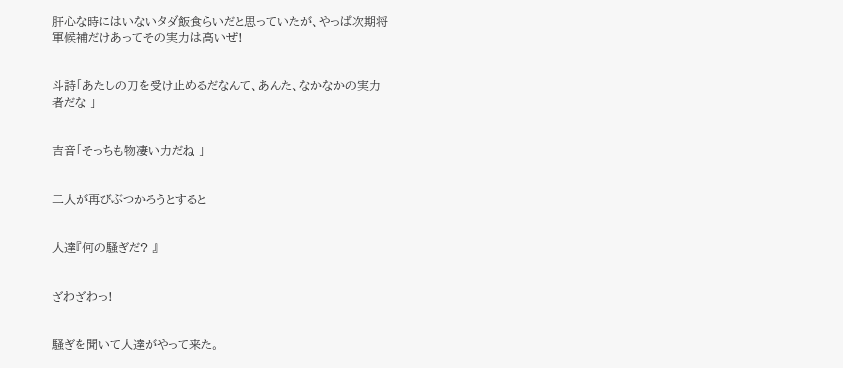肝心な時にはいないタダ飯食らいだと思っていたが、やっぱ次期将軍候補だけあってその実力は高いぜ!


斗詩「あたしの刀を受け止めるだなんて、あんた、なかなかの実力者だな 」


吉音「そっちも物凄い力だね 」


二人が再びぶつかろうとすると


人達『何の騒ぎだ? 』


ざわざわっ!


騒ぎを聞いて人達がやって来た。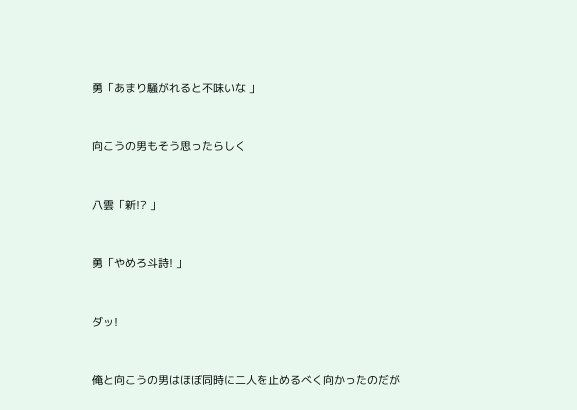勇「あまり騒がれると不味いな 」


向こうの男もそう思ったらしく


八雲「新!? 」


勇「やめろ斗詩! 」


ダッ!


俺と向こうの男はほぼ同時に二人を止めるべく向かったのだが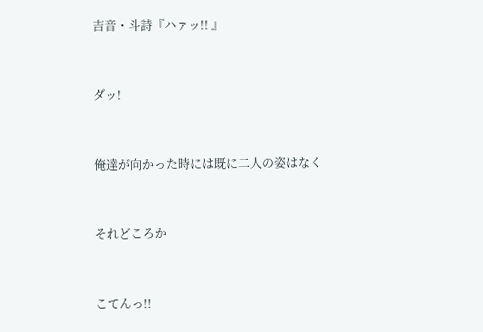吉音・斗詩『ハァッ!! 』


ダッ!


俺達が向かった時には既に二人の姿はなく


それどころか


こてんっ!!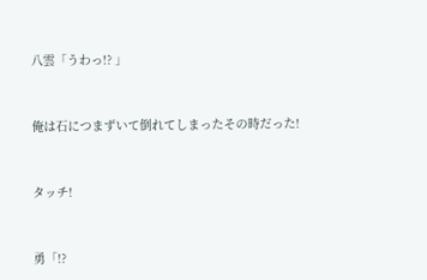八雲「うわっ!? 」


俺は石につまずいて倒れてしまったその時だった!


タッチ!


勇「!?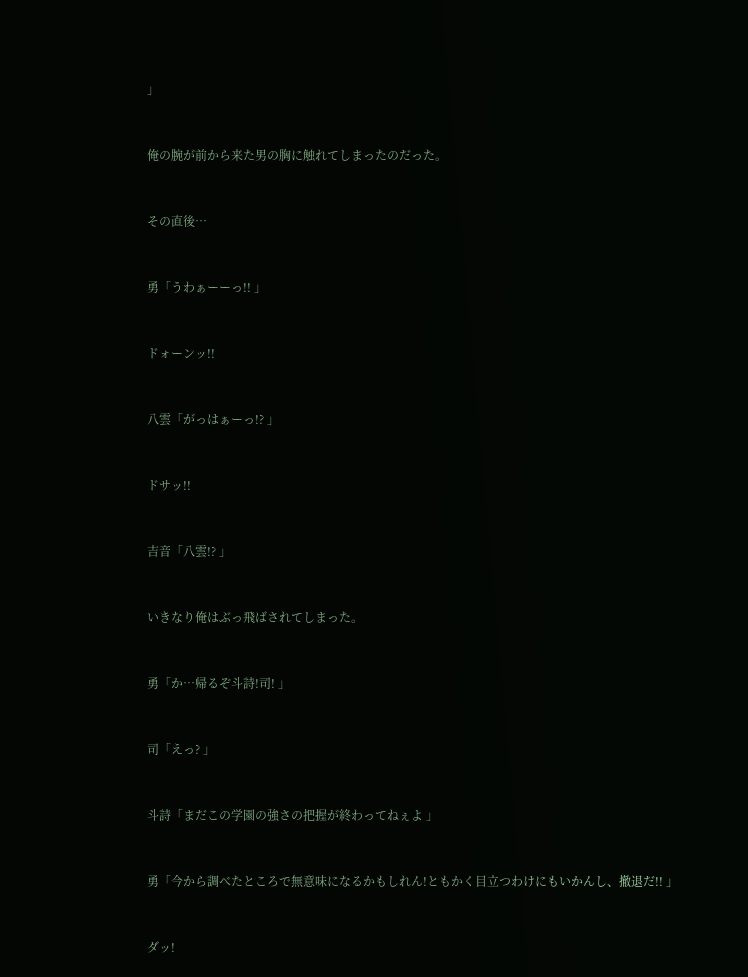」


俺の腕が前から来た男の胸に触れてしまったのだった。


その直後…


勇「うわぁーーっ!! 」


ドォーンッ!!


八雲「がっはぁーっ!? 」


ドサッ!!


吉音「八雲!? 」


いきなり俺はぶっ飛ばされてしまった。


勇「か…帰るぞ斗詩!司! 」


司「えっ? 」


斗詩「まだこの学園の強さの把握が終わってねぇよ 」


勇「今から調べたところで無意味になるかもしれん!ともかく目立つわけにもいかんし、撤退だ!! 」


ダッ!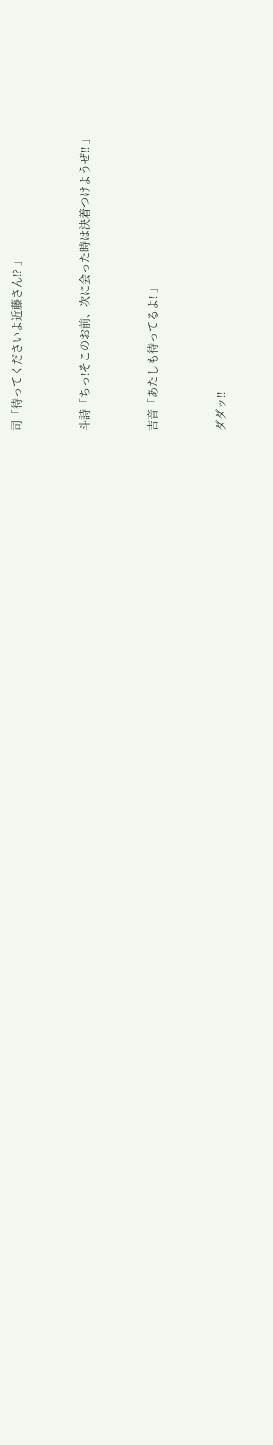司「待ってくださいよ近藤さん!? 」


斗詩「ちっ!そこのお前、次に会った時は決着つけようぜ!! 」


吉音「あたしも待ってるよ! 」


ダダッ!!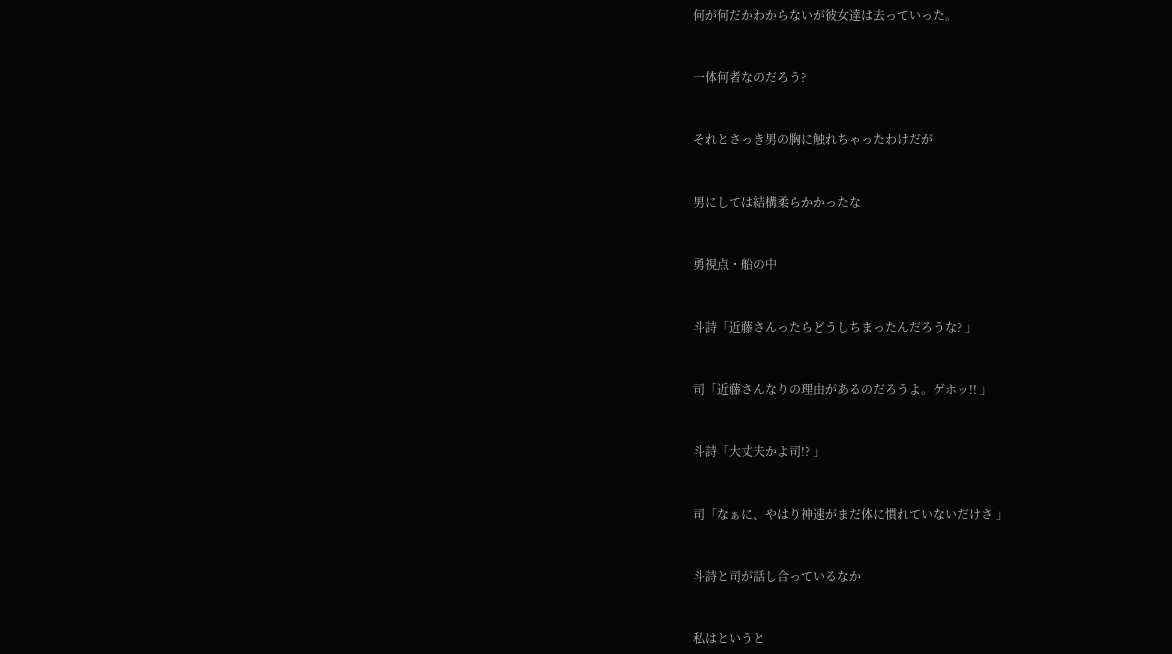何が何だかわからないが彼女達は去っていった。


一体何者なのだろう?


それとさっき男の胸に触れちゃったわけだが


男にしては結構柔らかかったな


勇視点・船の中


斗詩「近藤さんったらどうしちまったんだろうな? 」


司「近藤さんなりの理由があるのだろうよ。ゲホッ!! 」


斗詩「大丈夫かよ司!? 」


司「なぁに、やはり神速がまだ体に慣れていないだけさ 」


斗詩と司が話し合っているなか


私はというと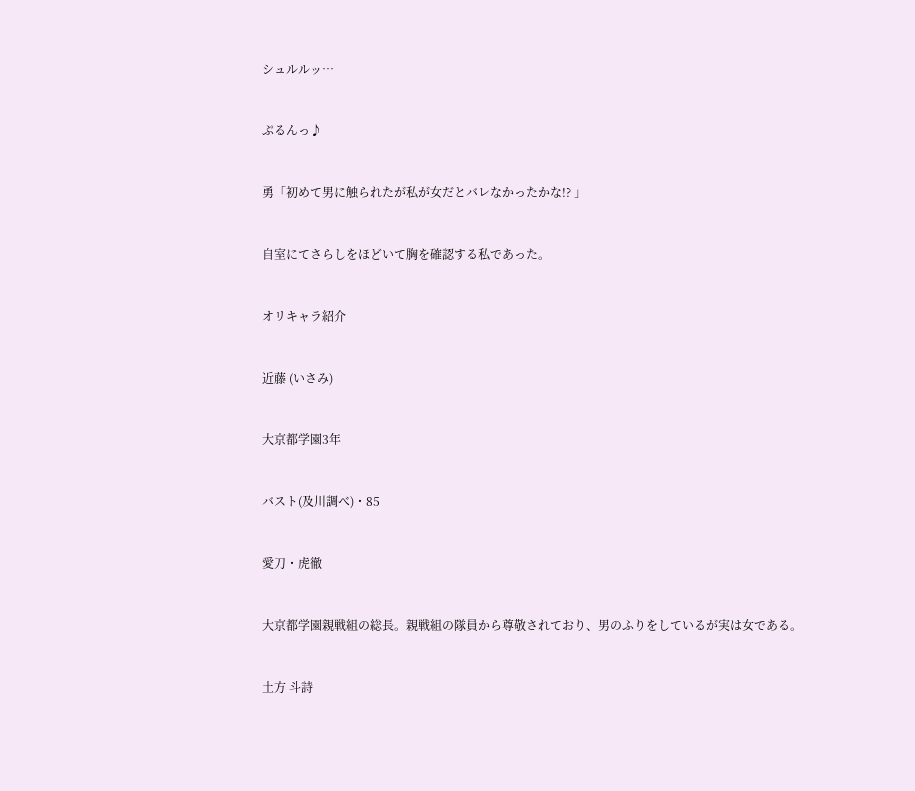シュルルッ…


ぷるんっ♪


勇「初めて男に触られたが私が女だとバレなかったかな!? 」


自室にてさらしをほどいて胸を確認する私であった。


オリキャラ紹介


近藤 (いさみ)


大京都学園3年


バスト(及川調べ)・85


愛刀・虎徹


大京都学園親戦組の総長。親戦組の隊員から尊敬されており、男のふりをしているが実は女である。


土方 斗詩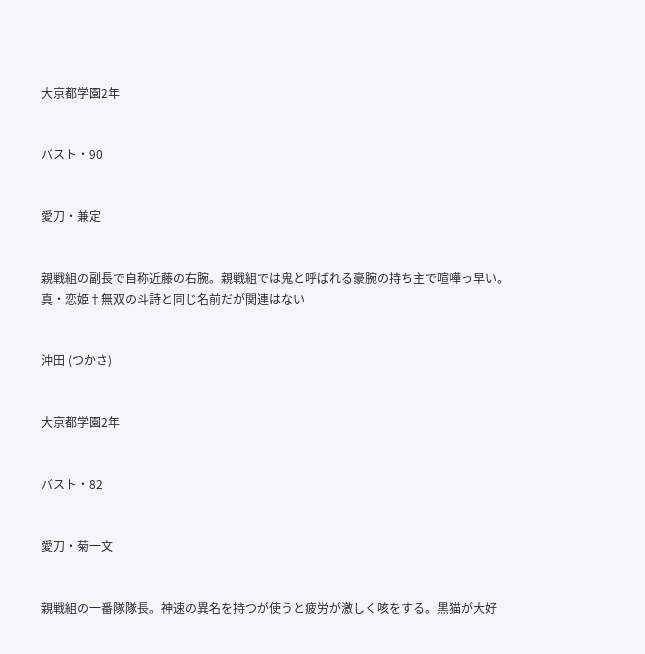大京都学園2年


バスト・90


愛刀・兼定


親戦組の副長で自称近藤の右腕。親戦組では鬼と呼ばれる豪腕の持ち主で喧嘩っ早い。真・恋姫†無双の斗詩と同じ名前だが関連はない


沖田 (つかさ)


大京都学園2年


バスト・82


愛刀・菊一文


親戦組の一番隊隊長。神速の異名を持つが使うと疲労が激しく咳をする。黒猫が大好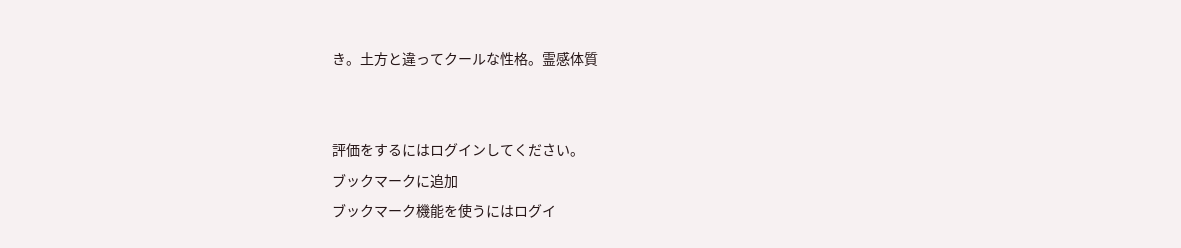き。土方と違ってクールな性格。霊感体質


評価をするにはログインしてください。
ブックマークに追加
ブックマーク機能を使うにはログイ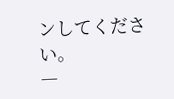ンしてください。
―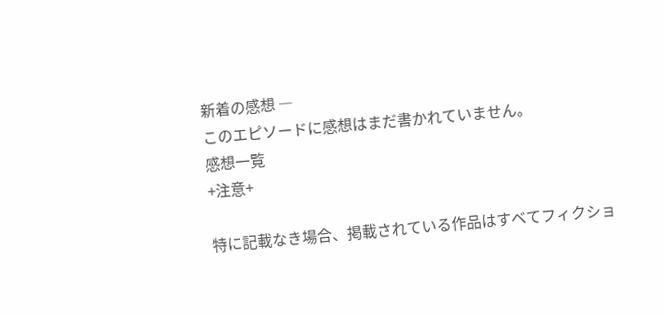新着の感想 ―
このエピソードに感想はまだ書かれていません。
感想一覧
+注意+

特に記載なき場合、掲載されている作品はすべてフィクショ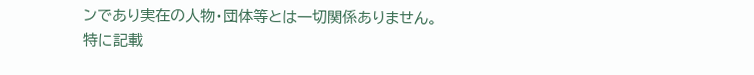ンであり実在の人物・団体等とは一切関係ありません。
特に記載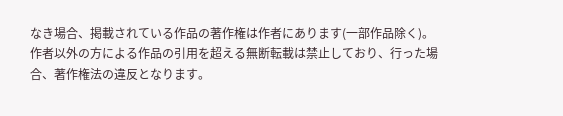なき場合、掲載されている作品の著作権は作者にあります(一部作品除く)。
作者以外の方による作品の引用を超える無断転載は禁止しており、行った場合、著作権法の違反となります。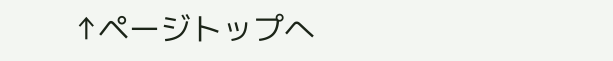↑ページトップへ